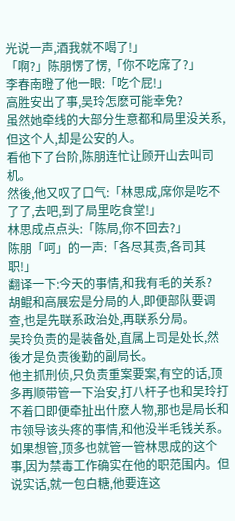光说一声,酒我就不喝了!」
「啊?」陈朋愣了愣,「你不吃席了?」
李春南瞪了他一眼:「吃个屁!」
高胜安出了事,吴玲怎麽可能幸免?
虽然她牵线的大部分生意都和局里没关系,但这个人,却是公安的人。
看他下了台阶,陈朋连忙让顾开山去叫司机。
然後,他又叹了口气:「林思成,席你是吃不了了,去吧,到了局里吃食堂!」
林思成点点头:「陈局,你不回去?」
陈朋「呵」的一声:「各尽其责,各司其职!」
翻译一下:今天的事情,和我有毛的关系?
胡鲲和高展宏是分局的人,即便部队要调查,也是先联系政治处,再联系分局。
吴玲负责的是装备处,直属上司是处长,然後才是负责後勤的副局长。
他主抓刑侦,只负责重案要案,有空的话,顶多再顺带管一下治安,打八杆子也和吴玲打不着口即便牵扯出什麽人物,那也是局长和市领导该头疼的事情,和他没半毛钱关系。
如果想管,顶多也就管一管林思成的这个事,因为禁毒工作确实在他的职范围内。但说实话,就一包白糖,他要连这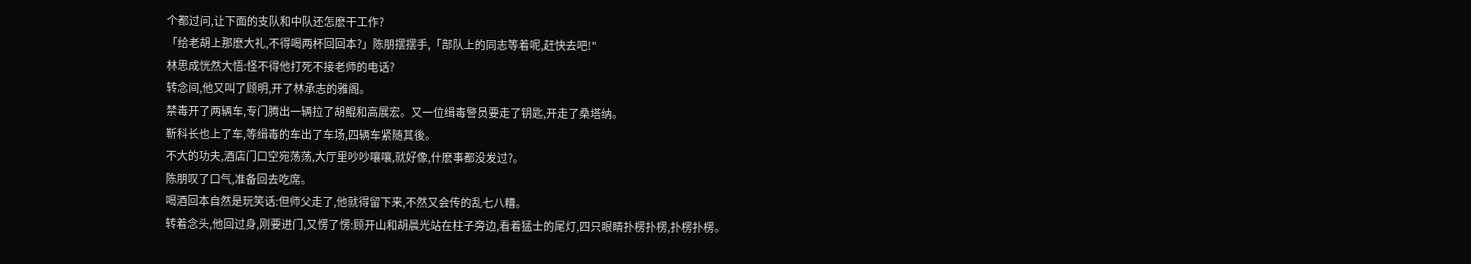个都过问,让下面的支队和中队还怎麽干工作?
「给老胡上那麽大礼,不得喝两杯回回本?」陈朋摆摆手,「部队上的同志等着呢,赶快去吧!"
林思成恍然大悟:怪不得他打死不接老师的电话?
转念间,他又叫了顾明,开了林承志的雅阁。
禁毒开了两辆车,专门腾出一辆拉了胡鲲和高展宏。又一位缉毒警员要走了钥匙,开走了桑塔纳。
靳科长也上了车,等缉毒的车出了车场,四辆车紧随其後。
不大的功夫,酒店门口空宛荡荡,大厅里吵吵嚷嚷,就好像,什麽事都没发过?。
陈朋叹了口气,准备回去吃席。
喝酒回本自然是玩笑话:但师父走了,他就得留下来,不然又会传的乱七八糟。
转着念头,他回过身,刚要进门,又愣了愣:顾开山和胡晨光站在柱子旁边,看着猛士的尾灯,四只眼睛扑楞扑楞,扑楞扑楞。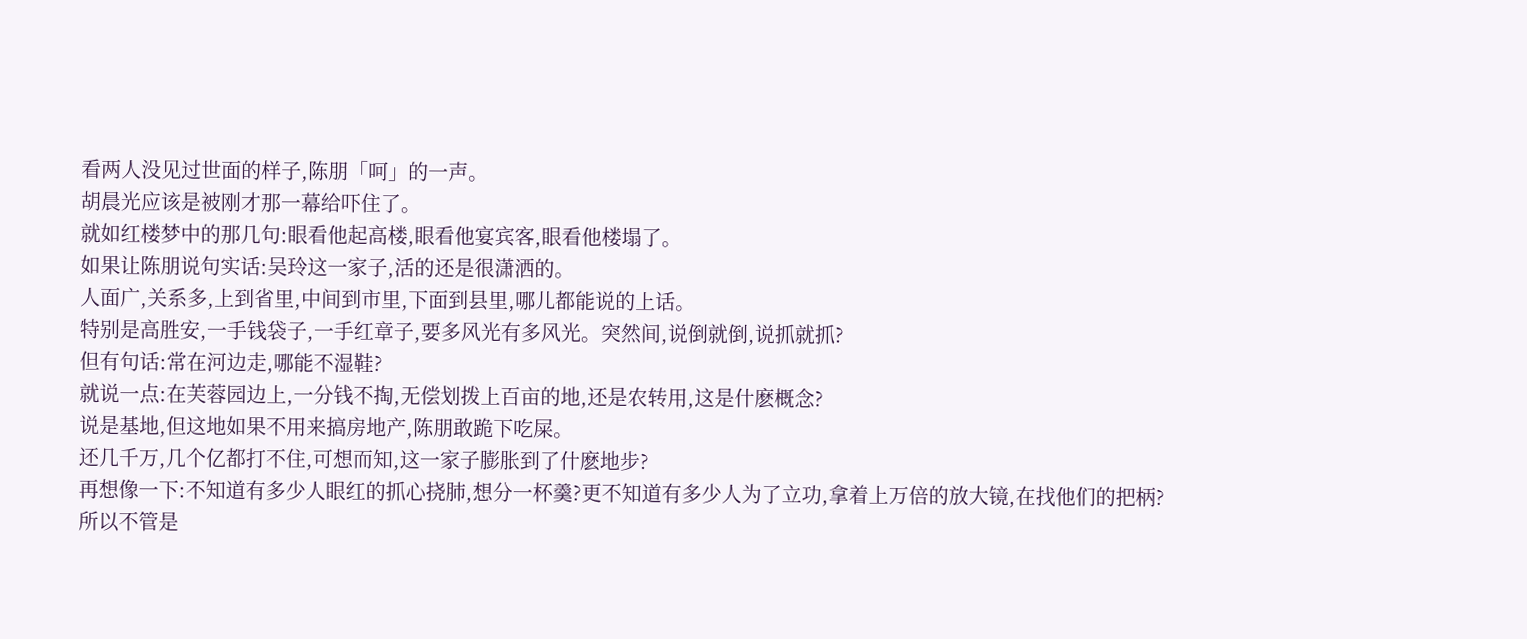看两人没见过世面的样子,陈朋「呵」的一声。
胡晨光应该是被刚才那一幕给吓住了。
就如红楼梦中的那几句:眼看他起高楼,眼看他宴宾客,眼看他楼塌了。
如果让陈朋说句实话:吴玲这一家子,活的还是很潇洒的。
人面广,关系多,上到省里,中间到市里,下面到县里,哪儿都能说的上话。
特别是高胜安,一手钱袋子,一手红章子,要多风光有多风光。突然间,说倒就倒,说抓就抓?
但有句话:常在河边走,哪能不湿鞋?
就说一点:在芙蓉园边上,一分钱不掏,无偿划拨上百亩的地,还是农转用,这是什麽概念?
说是基地,但这地如果不用来搞房地产,陈朋敢跪下吃屎。
还几千万,几个亿都打不住,可想而知,这一家子膨胀到了什麽地步?
再想像一下:不知道有多少人眼红的抓心挠肺,想分一杯羹?更不知道有多少人为了立功,拿着上万倍的放大镜,在找他们的把柄?
所以不管是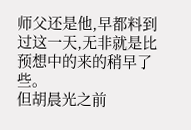师父还是他,早都料到过这一天,无非就是比预想中的来的稍早了些。
但胡晨光之前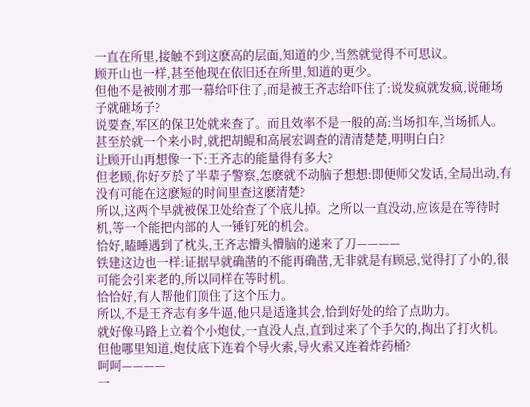一直在所里,接触不到这麽高的层面,知道的少,当然就觉得不可思议。
顾开山也一样,甚至他现在依旧还在所里,知道的更少。
但他不是被刚才那一幕给吓住了,而是被王齐志给吓住了:说发疯就发疯,说砸场子就砸场子?
说要查,军区的保卫处就来查了。而且效率不是一般的高:当场扣车,当场抓人。甚至於就一个来小时,就把胡鲲和高展宏调查的清清楚楚,明明白白?
让顾开山再想像一下:王齐志的能量得有多大?
但老顾,你好歹於了半辈子警察,怎麽就不动脑子想想:即便师父发话,全局出动,有没有可能在这麽短的时间里查这麽清楚?
所以,这两个早就被保卫处给查了个底儿掉。之所以一直没动,应该是在等待时机,等一个能把内部的人一锤钉死的机会。
恰好,瞌睡遇到了枕头,王齐志懵头懵脑的递来了刀————
铁建这边也一样:证据早就确凿的不能再确凿,无非就是有顾忌,觉得打了小的,很可能会引来老的,所以同样在等时机。
恰恰好,有人帮他们顶住了这个压力。
所以,不是王齐志有多牛逼,他只是适逢其会,恰到好处的给了点助力。
就好像马路上立着个小炮仗,一直没人点,直到过来了个手欠的,掏出了打火机。
但他哪里知道,炮仗底下连着个导火索,导火索又连着炸药桶?
呵呵————
一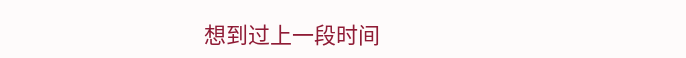想到过上一段时间